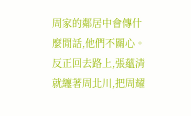周家的鄰居中會傳什麼閒話,他們不關心。
反正回去路上,張蘊清就纏著周北川,把周耀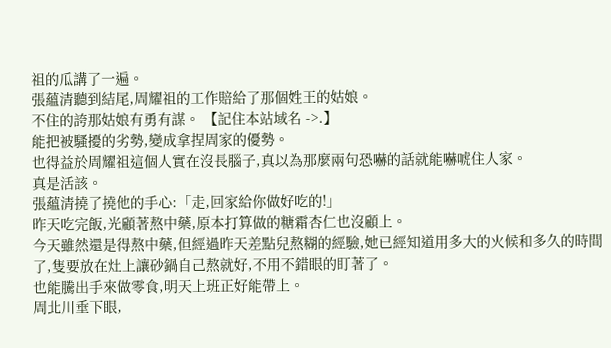祖的瓜講了一遍。
張蘊清聽到結尾,周耀祖的工作賠給了那個姓王的姑娘。
不住的誇那姑娘有勇有謀。 【記住本站域名 ->.】
能把被騷擾的劣勢,變成拿捏周家的優勢。
也得益於周耀祖這個人實在沒長腦子,真以為那麼兩句恐嚇的話就能嚇唬住人家。
真是活該。
張蘊清撓了撓他的手心:「走,回家給你做好吃的!」
昨天吃完飯,光顧著熬中藥,原本打算做的糖霜杏仁也沒顧上。
今天雖然還是得熬中藥,但經過昨天差點兒熬糊的經驗,她已經知道用多大的火候和多久的時間了,隻要放在灶上讓砂鍋自己熬就好,不用不錯眼的盯著了。
也能騰出手來做零食,明天上班正好能帶上。
周北川垂下眼,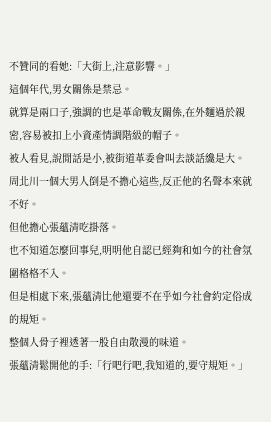不贊同的看她:「大街上,注意影響。」
這個年代,男女關係是禁忌。
就算是兩口子,強調的也是革命戰友關係,在外麵過於親密,容易被扣上小資產情調階級的帽子。
被人看見,說閒話是小,被街道革委會叫去談話纔是大。
周北川一個大男人倒是不擔心這些,反正他的名聲本來就不好。
但他擔心張蘊清吃掛落。
也不知道怎麼回事兒,明明他自認已經夠和如今的社會氛圍格格不入。
但是相處下來,張蘊清比他還要不在乎如今社會約定俗成的規矩。
整個人骨子裡透著一股自由散漫的味道。
張蘊清鬆開他的手:「行吧行吧,我知道的,要守規矩。」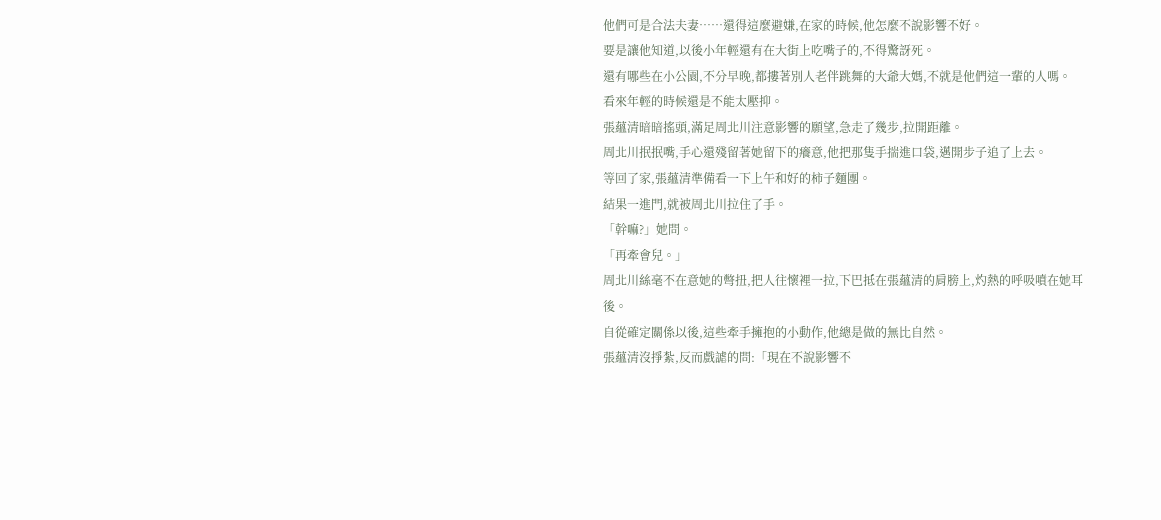他們可是合法夫妻……還得這麼避嫌,在家的時候,他怎麼不說影響不好。
要是讓他知道,以後小年輕還有在大街上吃嘴子的,不得驚訝死。
還有哪些在小公園,不分早晚,都摟著別人老伴跳舞的大爺大媽,不就是他們這一輩的人嗎。
看來年輕的時候還是不能太壓抑。
張蘊清暗暗搖頭,滿足周北川注意影響的願望,急走了幾步,拉開距離。
周北川抿抿嘴,手心還殘留著她留下的癢意,他把那隻手揣進口袋,邁開步子追了上去。
等回了家,張蘊清準備看一下上午和好的柿子麵團。
結果一進門,就被周北川拉住了手。
「幹嘛?」她問。
「再牽會兒。」
周北川絲毫不在意她的彆扭,把人往懷裡一拉,下巴抵在張蘊清的肩膀上,灼熱的呼吸噴在她耳後。
自從確定關係以後,這些牽手擁抱的小動作,他總是做的無比自然。
張蘊清沒掙紮,反而戲謔的問:「現在不說影響不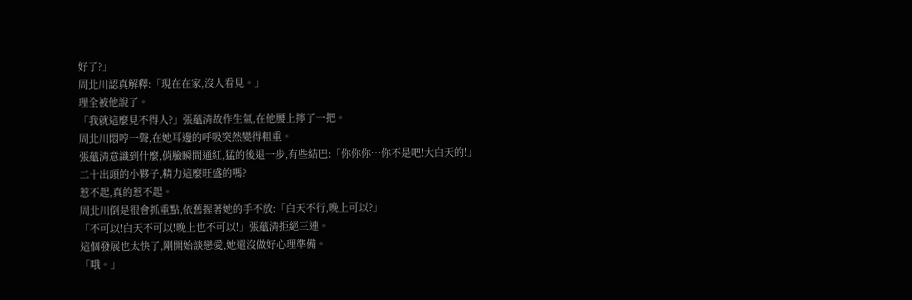好了?」
周北川認真解釋:「現在在家,沒人看見。」
理全被他說了。
「我就這麼見不得人?」張蘊清故作生氣,在他腰上擰了一把。
周北川悶哼一聲,在她耳邊的呼吸突然變得粗重。
張蘊清意識到什麼,俏臉瞬間通紅,猛的後退一步,有些結巴:「你你你…你不是吧!大白天的!」
二十出頭的小夥子,精力這麼旺盛的嗎?
惹不起,真的惹不起。
周北川倒是很會抓重點,依舊握著她的手不放:「白天不行,晚上可以?」
「不可以!白天不可以!晚上也不可以!」張蘊清拒絕三連。
這個發展也太快了,剛開始談戀愛,她還沒做好心理準備。
「哦。」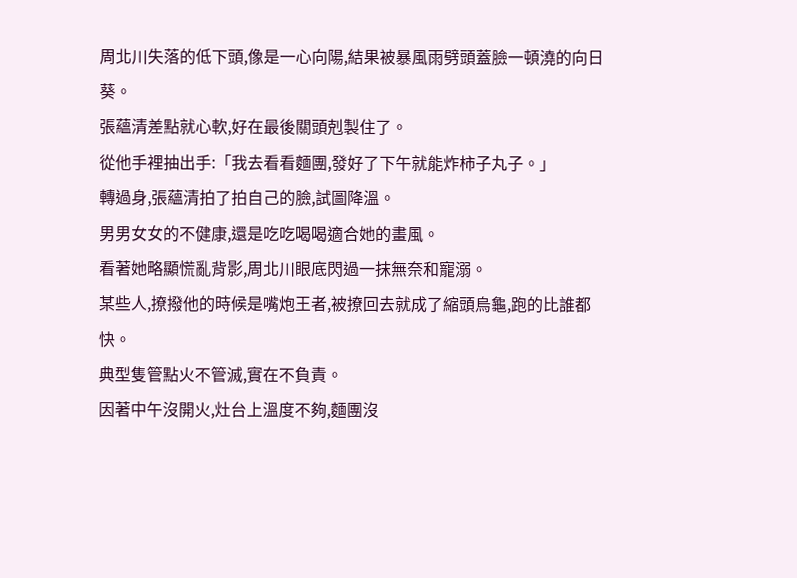周北川失落的低下頭,像是一心向陽,結果被暴風雨劈頭蓋臉一頓澆的向日葵。
張蘊清差點就心軟,好在最後關頭剋製住了。
從他手裡抽出手:「我去看看麵團,發好了下午就能炸柿子丸子。」
轉過身,張蘊清拍了拍自己的臉,試圖降溫。
男男女女的不健康,還是吃吃喝喝適合她的畫風。
看著她略顯慌亂背影,周北川眼底閃過一抹無奈和寵溺。
某些人,撩撥他的時候是嘴炮王者,被撩回去就成了縮頭烏龜,跑的比誰都快。
典型隻管點火不管滅,實在不負責。
因著中午沒開火,灶台上溫度不夠,麵團沒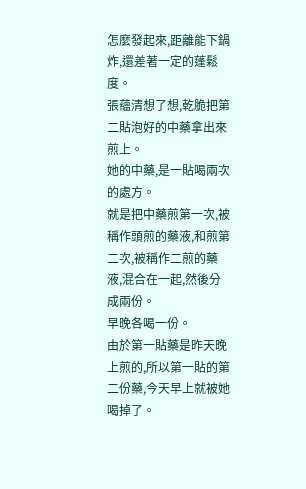怎麼發起來,距離能下鍋炸,還差著一定的蓬鬆度。
張蘊清想了想,乾脆把第二貼泡好的中藥拿出來煎上。
她的中藥,是一貼喝兩次的處方。
就是把中藥煎第一次,被稱作頭煎的藥液,和煎第二次,被稱作二煎的藥液,混合在一起,然後分成兩份。
早晚各喝一份。
由於第一貼藥是昨天晚上煎的,所以第一貼的第二份藥,今天早上就被她喝掉了。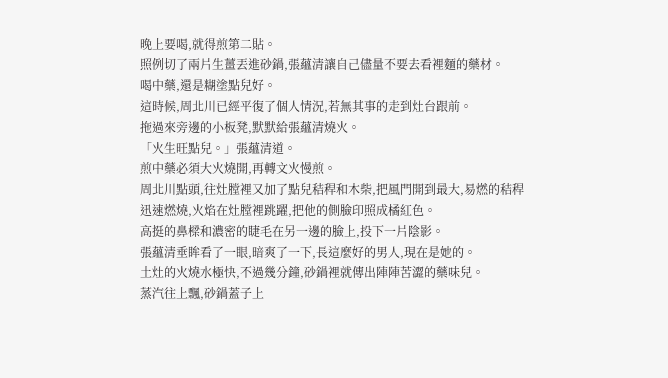晚上要喝,就得煎第二貼。
照例切了兩片生薑丟進砂鍋,張蘊清讓自己儘量不要去看裡麵的藥材。
喝中藥,還是糊塗點兒好。
這時候,周北川已經平復了個人情況,若無其事的走到灶台跟前。
拖過來旁邊的小板凳,默默給張蘊清燒火。
「火生旺點兒。」張蘊清道。
煎中藥必須大火燒開,再轉文火慢煎。
周北川點頭,往灶膛裡又加了點兒秸稈和木柴,把風門開到最大,易燃的秸稈迅速燃燒,火焰在灶膛裡跳躍,把他的側臉印照成橘紅色。
高挺的鼻樑和濃密的睫毛在另一邊的臉上,投下一片陰影。
張蘊清垂眸看了一眼,暗爽了一下,長這麼好的男人,現在是她的。
土灶的火燒水極快,不過幾分鐘,砂鍋裡就傳出陣陣苦澀的藥味兒。
蒸汽往上飄,砂鍋蓋子上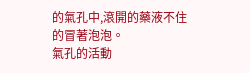的氣孔中,滾開的藥液不住的冒著泡泡。
氣孔的活動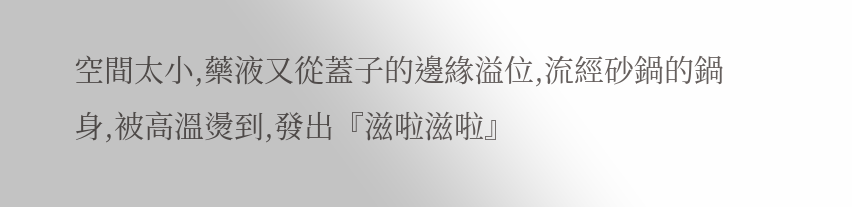空間太小,藥液又從蓋子的邊緣溢位,流經砂鍋的鍋身,被高溫燙到,發出『滋啦滋啦』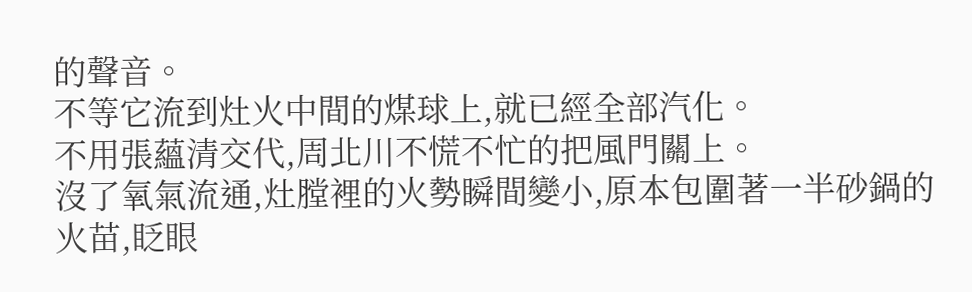的聲音。
不等它流到灶火中間的煤球上,就已經全部汽化。
不用張蘊清交代,周北川不慌不忙的把風門關上。
沒了氧氣流通,灶膛裡的火勢瞬間變小,原本包圍著一半砂鍋的火苗,眨眼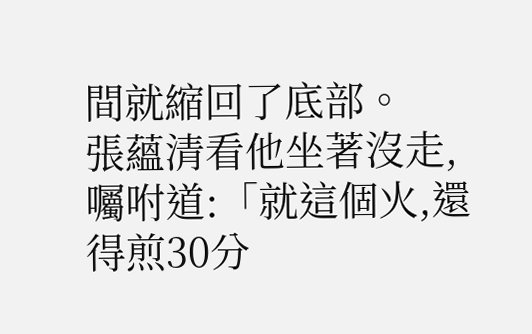間就縮回了底部。
張蘊清看他坐著沒走,囑咐道:「就這個火,還得煎30分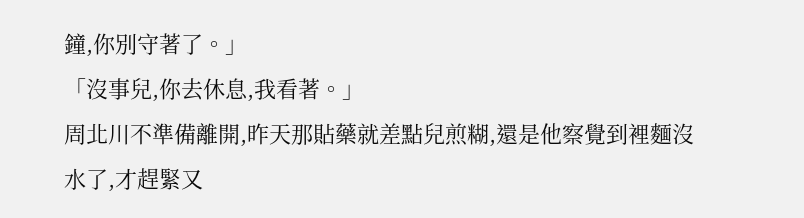鐘,你別守著了。」
「沒事兒,你去休息,我看著。」
周北川不準備離開,昨天那貼藥就差點兒煎糊,還是他察覺到裡麵沒水了,才趕緊又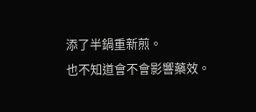添了半鍋重新煎。
也不知道會不會影響藥效。